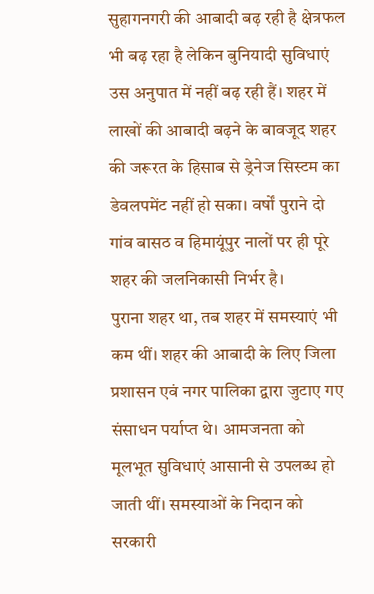सुहागनगरी की आबादी बढ़ रही है क्षेत्रफल भी बढ़ रहा है लेकिन बुनियादी सुविधाएं उस अनुपात में नहीं बढ़ रही हैं। शहर में लाखों की आबादी बढ़ने के बावजूद शहर की जरूरत के हिसाब से ड्रेनेज सिस्टम का डेवलपमेंट नहीं हो सका। वर्षों पुराने दो गांव बासठ व हिमायूंपुर नालों पर ही पूरे शहर की जलनिकासी निर्भर है।
पुराना शहर था, तब शहर में समस्याएं भी कम थीं। शहर की आबादी के लिए जिला प्रशासन एवं नगर पालिका द्वारा जुटाए गए संसाधन पर्याप्त थे। आमजनता को मूलभूत सुविधाएं आसानी से उपलब्ध हो जाती थीं। समस्याओं के निदान को सरकारी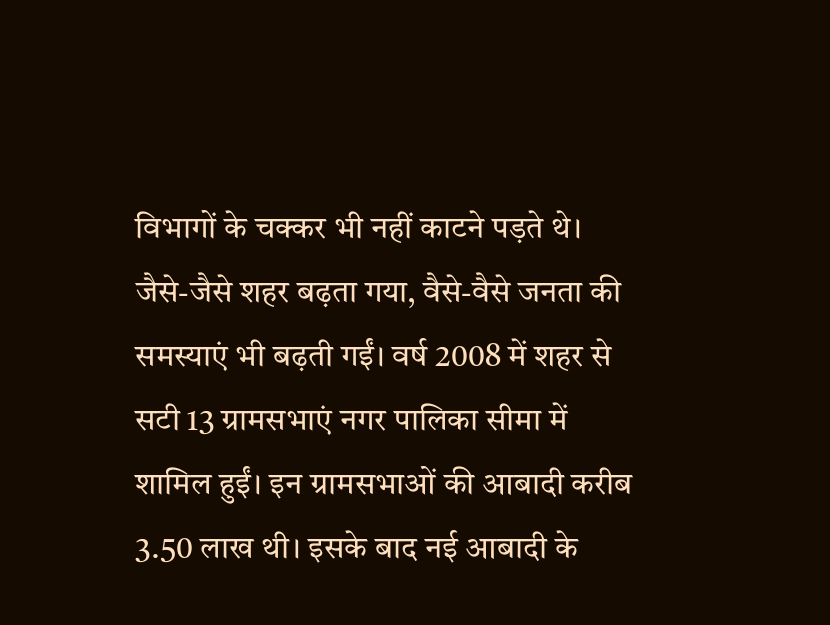विभागों के चक्कर भी नहीं काटने पड़ते थे। जैसे-जैसे शहर बढ़ता गया, वैसे-वैसे जनता की समस्याएं भी बढ़ती गईं। वर्ष 2008 में शहर से सटी 13 ग्रामसभाएं नगर पालिका सीमा में शामिल हुईं। इन ग्रामसभाओं की आबादी करीब 3.50 लाख थी। इसके बाद नई आबादी के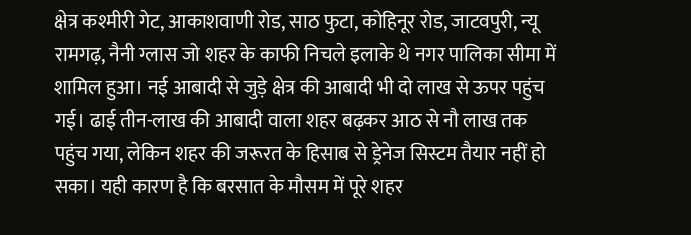क्षेत्र कश्मीरी गेट, आकाशवाणी रोड, साठ फुटा, कोहिनूर रोड, जाटवपुरी, न्यू रामगढ़, नैनी ग्लास जो शहर के काफी निचले इलाके थे नगर पालिका सीमा में शामिल हुआ। नई आबादी से जुड़े क्षेत्र की आबादी भी दो लाख से ऊपर पहुंच गई। ढाई तीन-लाख की आबादी वाला शहर बढ़कर आठ से नौ लाख तक पहुंच गया, लेकिन शहर की जरूरत के हिसाब से ड्रेनेज सिस्टम तैयार नहीं हो सका। यही कारण है कि बरसात के मौसम में पूरे शहर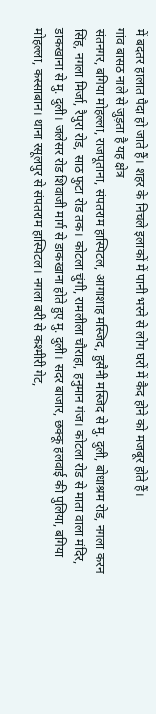में बदतर हालात पैदा हो जाते हैं। शहर के निचले इलाकों में पानी भरने से लोग घरों में कैद होने को मजबूर होते हैं।
गांव बासठ नाले से जुड़ता है यह क्षेत्र
संतनगर, बगिया मोहल्ला, राजपूताना, संपतराम हास्पिटल, आगाशाह मस्जिद, हुसैनी मस्जिद से मु. दुली, बोधाश्रम रोड, नगला करन सिंह, नगला मिर्जा, रैपुरा रोड, साठ फुटा रोड तक। कोटला चुंगी, रामलीला चौराहा, हनुमान गंज। कोटला रोड से माता वाला मंदिर, डाकखाना से मु. दुली। जलेसर रोड शिवाजी मार्ग से डाकखाना होते हुए मु. दुली। सदर बाजार, छक्कू हलवाई की पुलिया, बगिया मोहल्ला, कस्साबान। थाना रसूलपुर से संपतराम हास्पिटल। नगला बरी से कश्मीरी गेट,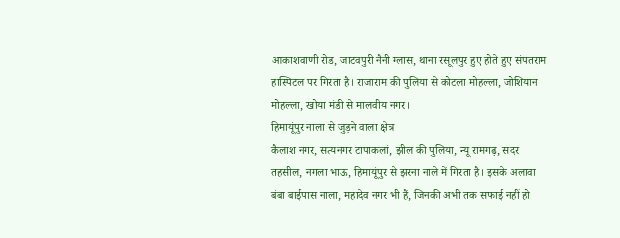आकाशवाणी रोड, जाटवपुरी नैनी ग्लास, थाना रसूलपुर हुए होते हुए संपतराम हास्पिटल पर गिरता है। राजाराम की पुलिया से कोटला मोहल्ला, जोशियान मोहल्ला, खोया मंडी से मालवीय नगर।
हिमायूंपुर नाला से जुड़ने वाला क्षेत्र
कैलाश नगर, सत्यनगर टापाकलां, झील की पुलिया, न्यू रामगढ़, सदर तहसील, नगला भाऊ, हिमायूंपुर से झरना नाले में गिरता है। इसके अलावा बंबा बाईपास नाला, महादेव नगर भी हैं, जिनकी अभी तक सफाई नहीं हो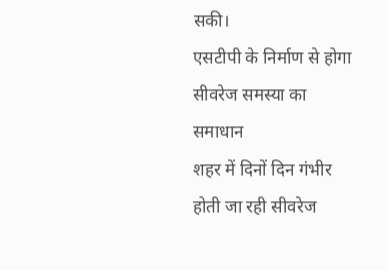सकी।
एसटीपी के निर्माण से होगा सीवरेज समस्या का समाधान
शहर में दिनों दिन गंभीर होती जा रही सीवरेज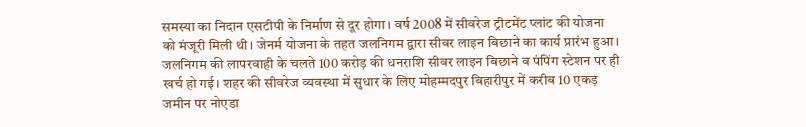समस्या का निदान एसटीपी के निर्माण से दूर होगा। वर्ष 2008 में सीवरेज ट्रीटमेंट प्लांट की योजना को मंजूरी मिली थी। जेनर्म योजना के तहत जलनिगम द्वारा सीवर लाइन बिछाने का कार्य प्रारंभ हुआ। जलनिगम की लापरवाही के चलते 100 करोड़ की धनराशि सीवर लाइन बिछाने व पंपिंग स्टेशन पर ही खर्च हो गई। शहर की सीवरेज व्यवस्था में सुधार के लिए मोहम्मदपुर बिहारीपुर में करीब 10 एकड़ जमीन पर नोएडा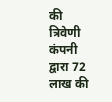की त्रिवेणी कंपनी द्वारा 72 लाख की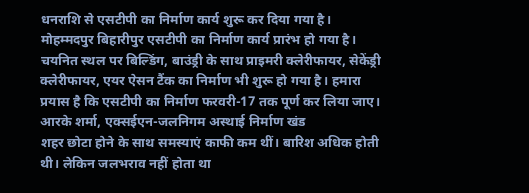धनराशि से एसटीपी का निर्माण कार्य शुरू कर दिया गया है।
मोहम्मदपुर बिहारीपुर एसटीपी का निर्माण कार्य प्रारंभ हो गया है। चयनित स्थल पर बिल्डिंग, बाउंड्री के साथ प्राइमरी क्लेरीफायर, सेकेंड्री क्लेरीफायर, एयर ऐसन टैंक का निर्माण भी शुरू हो गया है। हमारा प्रयास है कि एसटीपी का निर्माण फरवरी-17 तक पूर्ण कर लिया जाए।
आरके शर्मा, एक्सईएन-जलनिगम अस्थाई निर्माण खंड
शहर छोटा होने के साथ समस्याएं काफी कम थीं। बारिश अधिक होती थी। लेकिन जलभराव नहीं होता था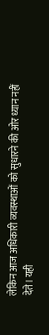लेकिन आज अधिकारी व्यवस्थाओं को सुधारने की ओर ध्यान नहीं देते। यही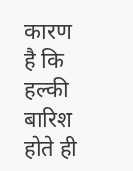कारण है कि हल्की बारिश होते ही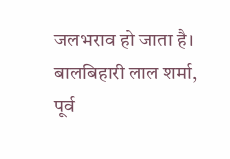जलभराव हो जाता है।
बालबिहारी लाल शर्मा, पूर्व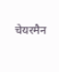चेयरमैन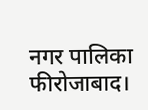नगर पालिका फीरोजाबाद।